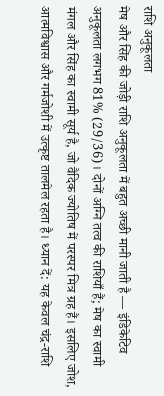राशि अनुकूलता
मेष और सिंह की जोड़ी राशि अनुकूलता में बहुत अच्छी मानी जाती है — इंडिकेटिव अनुकूलता लगभग 81% (29/36)। दोनों अग्नि तत्व की राशियाँ हैं; मेष का स्वामी मंगल और सिंह का स्वामी सूर्य है, जो वैदिक ज्योतिष में परस्पर मित्र ग्रह हैं। इसलिए जोश, आत्मविश्वास और गर्मजोशी में उत्कृष्ट तालमेल रहता है। ध्यान दें: यह केवल चंद्र-राशि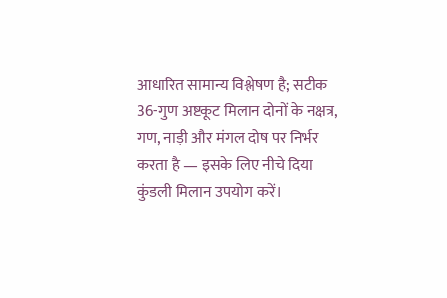आधारित सामान्य विश्लेषण है; सटीक 36-गुण अष्टकूट मिलान दोनों के नक्षत्र, गण, नाड़ी और मंगल दोष पर निर्भर करता है — इसके लिए नीचे दिया कुंडली मिलान उपयोग करें।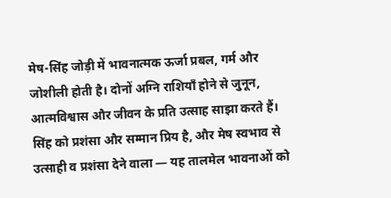मेष-सिंह जोड़ी में भावनात्मक ऊर्जा प्रबल, गर्म और जोशीली होती है। दोनों अग्नि राशियाँ होने से जुनून, आत्मविश्वास और जीवन के प्रति उत्साह साझा करते हैं। सिंह को प्रशंसा और सम्मान प्रिय है, और मेष स्वभाव से उत्साही व प्रशंसा देने वाला — यह तालमेल भावनाओं को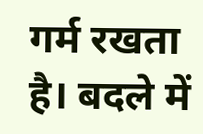गर्म रखता है। बदले में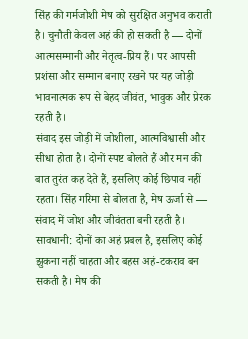सिंह की गर्मजोशी मेष को सुरक्षित अनुभव कराती है। चुनौती केवल अहं की हो सकती है — दोनों आत्मसम्मानी और नेतृत्व-प्रिय हैं। पर आपसी प्रशंसा और सम्मान बनाए रखने पर यह जोड़ी भावनात्मक रूप से बेहद जीवंत, भावुक और प्रेरक रहती है।
संवाद इस जोड़ी में जोशीला, आत्मविश्वासी और सीधा होता है। दोनों स्पष्ट बोलते हैं और मन की बात तुरंत कह देते हैं, इसलिए कोई छिपाव नहीं रहता। सिंह गरिमा से बोलता है, मेष ऊर्जा से — संवाद में जोश और जीवंतता बनी रहती है। सावधानी: दोनों का अहं प्रबल है, इसलिए कोई झुकना नहीं चाहता और बहस अहं-टकराव बन सकती है। मेष की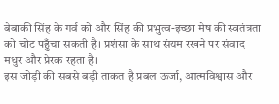बेबाकी सिंह के गर्व को और सिंह की प्रभुत्व-इच्छा मेष की स्वतंत्रता को चोट पहुँचा सकती है। प्रशंसा के साथ संयम रखने पर संवाद मधुर और प्रेरक रहता है।
इस जोड़ी की सबसे बड़ी ताकत है प्रबल ऊर्जा, आत्मविश्वास और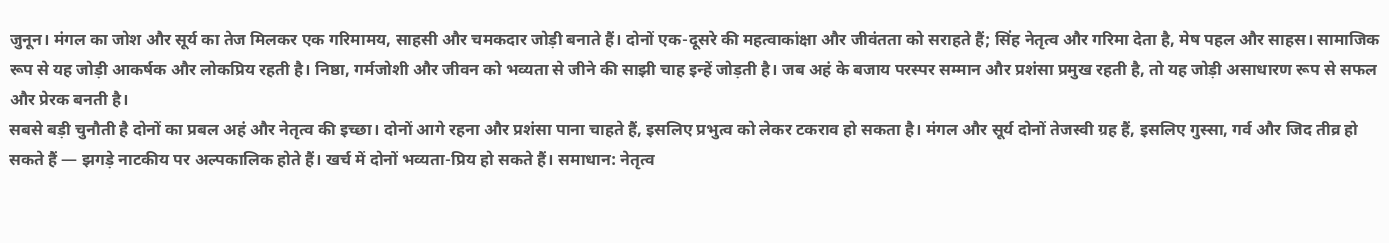जुनून। मंगल का जोश और सूर्य का तेज मिलकर एक गरिमामय, साहसी और चमकदार जोड़ी बनाते हैं। दोनों एक-दूसरे की महत्वाकांक्षा और जीवंतता को सराहते हैं; सिंह नेतृत्व और गरिमा देता है, मेष पहल और साहस। सामाजिक रूप से यह जोड़ी आकर्षक और लोकप्रिय रहती है। निष्ठा, गर्मजोशी और जीवन को भव्यता से जीने की साझी चाह इन्हें जोड़ती है। जब अहं के बजाय परस्पर सम्मान और प्रशंसा प्रमुख रहती है, तो यह जोड़ी असाधारण रूप से सफल और प्रेरक बनती है।
सबसे बड़ी चुनौती है दोनों का प्रबल अहं और नेतृत्व की इच्छा। दोनों आगे रहना और प्रशंसा पाना चाहते हैं, इसलिए प्रभुत्व को लेकर टकराव हो सकता है। मंगल और सूर्य दोनों तेजस्वी ग्रह हैं, इसलिए गुस्सा, गर्व और जिद तीव्र हो सकते हैं — झगड़े नाटकीय पर अल्पकालिक होते हैं। खर्च में दोनों भव्यता-प्रिय हो सकते हैं। समाधान: नेतृत्व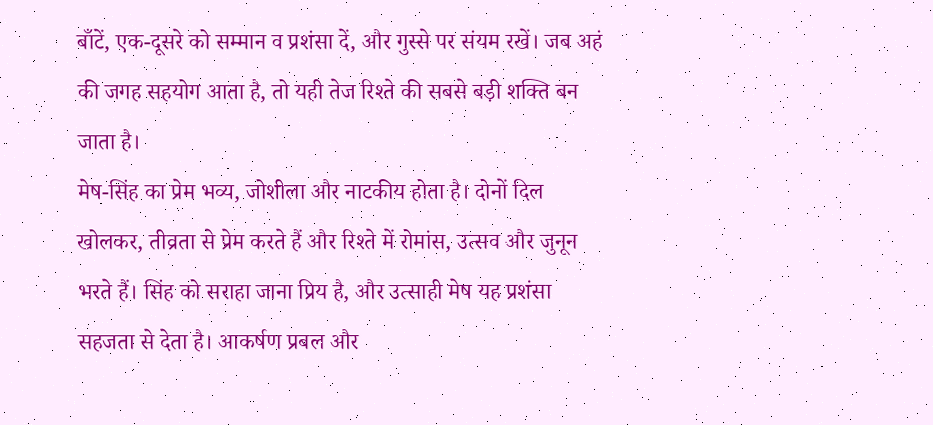बाँटें, एक-दूसरे को सम्मान व प्रशंसा दें, और गुस्से पर संयम रखें। जब अहं की जगह सहयोग आता है, तो यही तेज रिश्ते की सबसे बड़ी शक्ति बन जाता है।
मेष-सिंह का प्रेम भव्य, जोशीला और नाटकीय होता है। दोनों दिल खोलकर, तीव्रता से प्रेम करते हैं और रिश्ते में रोमांस, उत्सव और जुनून भरते हैं। सिंह को सराहा जाना प्रिय है, और उत्साही मेष यह प्रशंसा सहजता से देता है। आकर्षण प्रबल और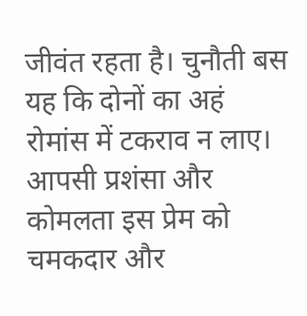जीवंत रहता है। चुनौती बस यह कि दोनों का अहं रोमांस में टकराव न लाए। आपसी प्रशंसा और कोमलता इस प्रेम को चमकदार और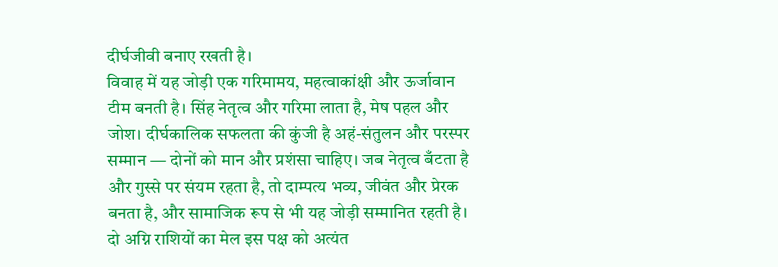दीर्घजीवी बनाए रखती है।
विवाह में यह जोड़ी एक गरिमामय, महत्वाकांक्षी और ऊर्जावान टीम बनती है। सिंह नेतृत्व और गरिमा लाता है, मेष पहल और जोश। दीर्घकालिक सफलता की कुंजी है अहं-संतुलन और परस्पर सम्मान — दोनों को मान और प्रशंसा चाहिए। जब नेतृत्व बँटता है और गुस्से पर संयम रहता है, तो दाम्पत्य भव्य, जीवंत और प्रेरक बनता है, और सामाजिक रूप से भी यह जोड़ी सम्मानित रहती है।
दो अग्नि राशियों का मेल इस पक्ष को अत्यंत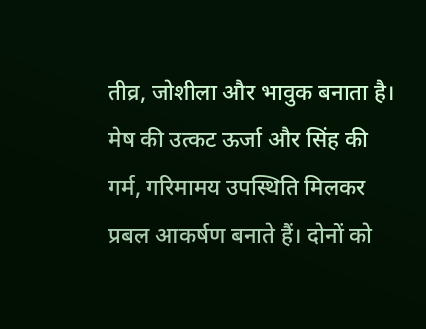तीव्र, जोशीला और भावुक बनाता है। मेष की उत्कट ऊर्जा और सिंह की गर्म, गरिमामय उपस्थिति मिलकर प्रबल आकर्षण बनाते हैं। दोनों को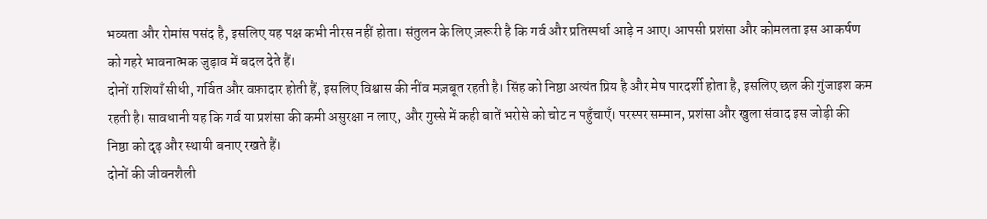भव्यता और रोमांस पसंद है, इसलिए यह पक्ष कभी नीरस नहीं होता। संतुलन के लिए ज़रूरी है कि गर्व और प्रतिस्पर्धा आड़े न आए। आपसी प्रशंसा और कोमलता इस आकर्षण को गहरे भावनात्मक जुड़ाव में बदल देते हैं।
दोनों राशियाँ सीधी, गर्वित और वफ़ादार होती हैं, इसलिए विश्वास की नींव मज़बूत रहती है। सिंह को निष्ठा अत्यंत प्रिय है और मेष पारदर्शी होता है, इसलिए छल की गुंजाइश कम रहती है। सावधानी यह कि गर्व या प्रशंसा की कमी असुरक्षा न लाए, और गुस्से में कही बातें भरोसे को चोट न पहुँचाएँ। परस्पर सम्मान, प्रशंसा और खुला संवाद इस जोड़ी की निष्ठा को दृढ़ और स्थायी बनाए रखते हैं।
दोनों की जीवनशैली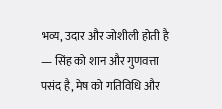भव्य, उदार और जोशीली होती है — सिंह को शान और गुणवत्ता पसंद है, मेष को गतिविधि और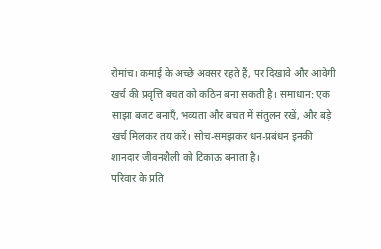रोमांच। कमाई के अच्छे अवसर रहते हैं, पर दिखावे और आवेगी खर्च की प्रवृत्ति बचत को कठिन बना सकती है। समाधान: एक साझा बजट बनाएँ, भव्यता और बचत में संतुलन रखें, और बड़े खर्च मिलकर तय करें। सोच-समझकर धन-प्रबंधन इनकी शानदार जीवनशैली को टिकाऊ बनाता है।
परिवार के प्रति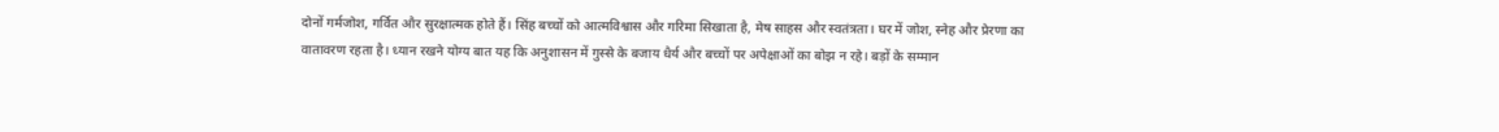दोनों गर्मजोश, गर्वित और सुरक्षात्मक होते हैं। सिंह बच्चों को आत्मविश्वास और गरिमा सिखाता है, मेष साहस और स्वतंत्रता। घर में जोश, स्नेह और प्रेरणा का वातावरण रहता है। ध्यान रखने योग्य बात यह कि अनुशासन में गुस्से के बजाय धैर्य और बच्चों पर अपेक्षाओं का बोझ न रहे। बड़ों के सम्मान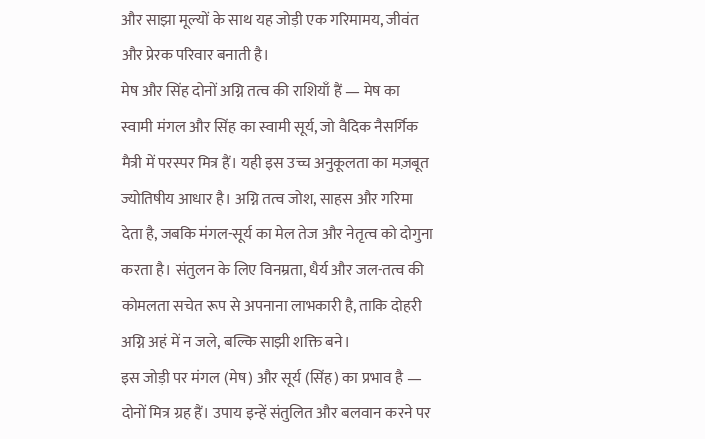और साझा मूल्यों के साथ यह जोड़ी एक गरिमामय, जीवंत और प्रेरक परिवार बनाती है।
मेष और सिंह दोनों अग्नि तत्व की राशियाँ हैं — मेष का स्वामी मंगल और सिंह का स्वामी सूर्य, जो वैदिक नैसर्गिक मैत्री में परस्पर मित्र हैं। यही इस उच्च अनुकूलता का मज़बूत ज्योतिषीय आधार है। अग्नि तत्व जोश, साहस और गरिमा देता है, जबकि मंगल-सूर्य का मेल तेज और नेतृत्व को दोगुना करता है। संतुलन के लिए विनम्रता, धैर्य और जल-तत्व की कोमलता सचेत रूप से अपनाना लाभकारी है, ताकि दोहरी अग्नि अहं में न जले, बल्कि साझी शक्ति बने।
इस जोड़ी पर मंगल (मेष) और सूर्य (सिंह) का प्रभाव है — दोनों मित्र ग्रह हैं। उपाय इन्हें संतुलित और बलवान करने पर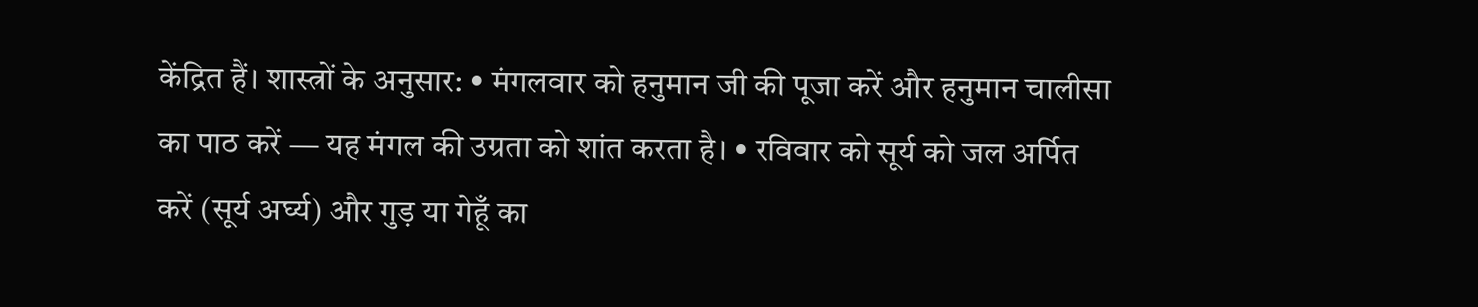केंद्रित हैं। शास्त्रों के अनुसार: • मंगलवार को हनुमान जी की पूजा करें और हनुमान चालीसा का पाठ करें — यह मंगल की उग्रता को शांत करता है। • रविवार को सूर्य को जल अर्पित करें (सूर्य अर्घ्य) और गुड़ या गेहूँ का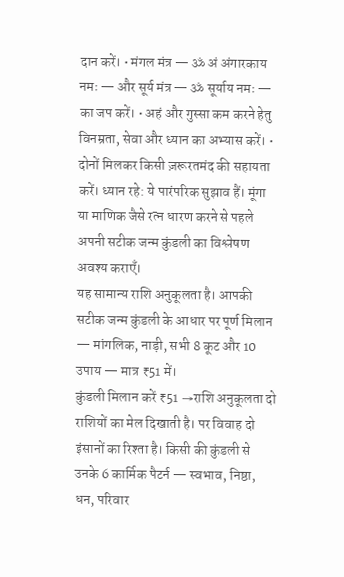दान करें। • मंगल मंत्र — ॐ अं अंगारकाय नमः — और सूर्य मंत्र — ॐ सूर्याय नमः — का जप करें। • अहं और गुस्सा कम करने हेतु विनम्रता, सेवा और ध्यान का अभ्यास करें। • दोनों मिलकर किसी ज़रूरतमंद की सहायता करें। ध्यान रहे: ये पारंपरिक सुझाव हैं। मूंगा या माणिक जैसे रत्न धारण करने से पहले अपनी सटीक जन्म कुंडली का विश्लेषण अवश्य कराएँ।
यह सामान्य राशि अनुकूलता है। आपकी सटीक जन्म कुंडली के आधार पर पूर्ण मिलान — मांगलिक, नाड़ी, सभी 8 कूट और 10 उपाय — मात्र ₹51 में।
कुंडली मिलान करें ₹51 →राशि अनुकूलता दो राशियों का मेल दिखाती है। पर विवाह दो इंसानों का रिश्ता है। किसी की कुंडली से उनके 6 कार्मिक पैटर्न — स्वभाव, निष्ठा, धन, परिवार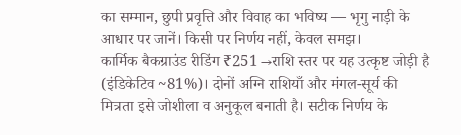का सम्मान, छुपी प्रवृत्ति और विवाह का भविष्य — भृगु नाड़ी के आधार पर जानें। किसी पर निर्णय नहीं, केवल समझ।
कार्मिक बैकग्राउंड रीडिंग ₹251 →राशि स्तर पर यह उत्कृष्ट जोड़ी है (इंडिकेटिव ~81%)। दोनों अग्नि राशियाँ और मंगल-सूर्य की मित्रता इसे जोशीला व अनुकूल बनाती है। सटीक निर्णय के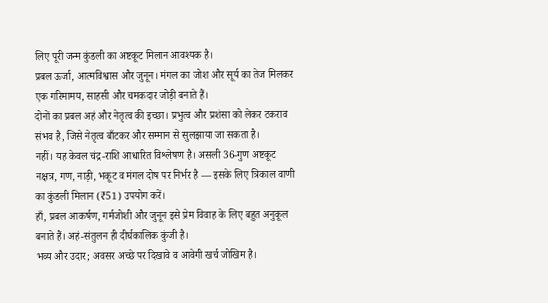लिए पूरी जन्म कुंडली का अष्टकूट मिलान आवश्यक है।
प्रबल ऊर्जा, आत्मविश्वास और जुनून। मंगल का जोश और सूर्य का तेज मिलकर एक गरिमामय, साहसी और चमकदार जोड़ी बनाते हैं।
दोनों का प्रबल अहं और नेतृत्व की इच्छा। प्रभुत्व और प्रशंसा को लेकर टकराव संभव है, जिसे नेतृत्व बाँटकर और सम्मान से सुलझाया जा सकता है।
नहीं। यह केवल चंद्र-राशि आधारित विश्लेषण है। असली 36-गुण अष्टकूट नक्षत्र, गण, नाड़ी, भकूट व मंगल दोष पर निर्भर है — इसके लिए त्रिकाल वाणी का कुंडली मिलान (₹51) उपयोग करें।
हाँ, प्रबल आकर्षण, गर्मजोशी और जुनून इसे प्रेम विवाह के लिए बहुत अनुकूल बनाते हैं। अहं-संतुलन ही दीर्घकालिक कुंजी है।
भव्य और उदार; अवसर अच्छे पर दिखावे व आवेगी खर्च जोखिम है।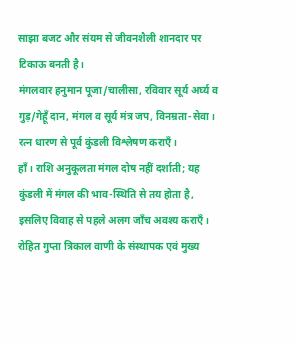साझा बजट और संयम से जीवनशैली शानदार पर टिकाऊ बनती है।
मंगलवार हनुमान पूजा/चालीसा, रविवार सूर्य अर्घ्य व गुड़/गेहूँ दान, मंगल व सूर्य मंत्र जप, विनम्रता-सेवा। रत्न धारण से पूर्व कुंडली विश्लेषण कराएँ।
हाँ। राशि अनुकूलता मंगल दोष नहीं दर्शाती; यह कुंडली में मंगल की भाव-स्थिति से तय होता है, इसलिए विवाह से पहले अलग जाँच अवश्य कराएँ।
रोहित गुप्ता त्रिकाल वाणी के संस्थापक एवं मुख्य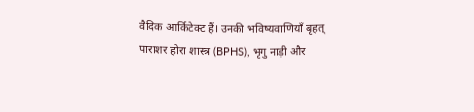वैदिक आर्किटेक्ट हैं। उनकी भविष्यवाणियाँ बृहत् पाराशर होरा शास्त्र (BPHS), भृगु नाड़ी और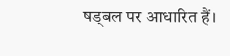षड्बल पर आधारित हैं।